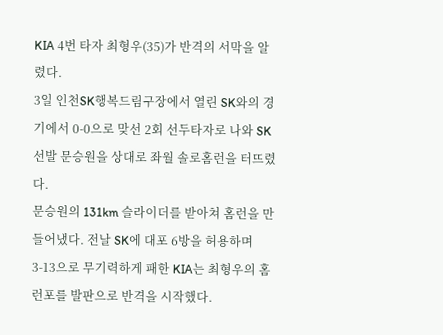KIA 4번 타자 최형우(35)가 반격의 서막을 알렸다.
3일 인천SK행복드림구장에서 열린 SK와의 경기에서 0-0으로 맞선 2회 선두타자로 나와 SK 선발 문승원을 상대로 좌월 솔로홈런을 터뜨렸다.
문승원의 131km 슬라이더를 받아쳐 홈런을 만들어냈다. 전날 SK에 대포 6방을 허용하며 3-13으로 무기력하게 패한 KIA는 최형우의 홈런포를 발판으로 반격을 시작했다.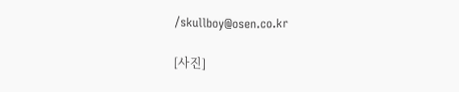/skullboy@osen.co.kr

[사진]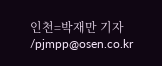인천=박재만 기자 /pjmpp@osen.co.kr